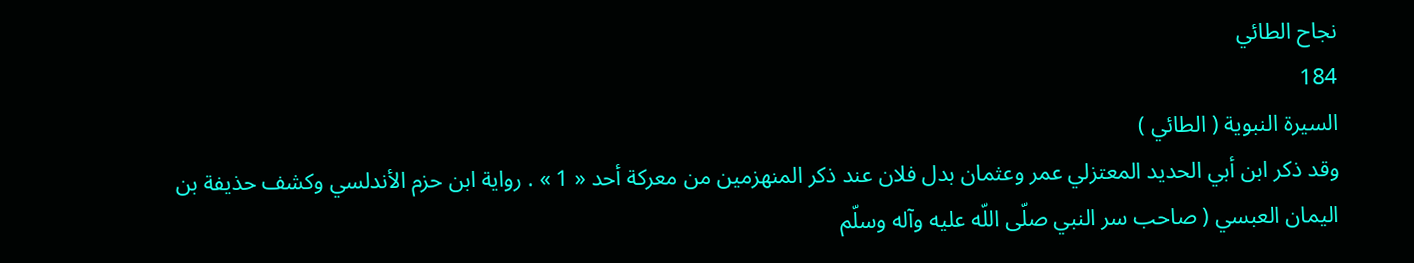نجاح الطائي
184
السيرة النبوية ( الطائي )
وقد ذكر ابن أبي الحديد المعتزلي عمر وعثمان بدل فلان عند ذكر المنهزمين من معركة أحد « 1 » . رواية ابن حزم الأندلسي وكشف حذيفة بن اليمان العبسي ( صاحب سر النبي صلّى اللّه عليه وآله وسلّم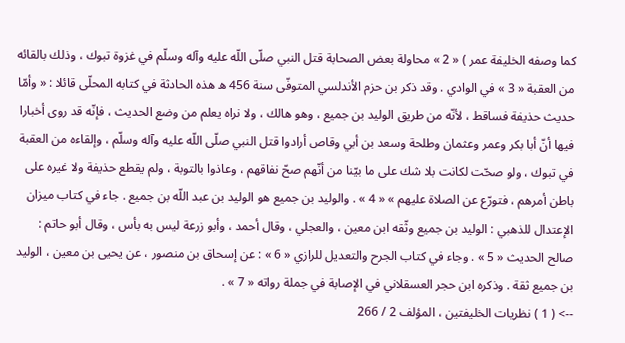كما وصفه الخليفة عمر ) « 2 » محاولة بعض الصحابة قتل النبي صلّى اللّه عليه وآله وسلّم في غزوة تبوك ، وذلك بالقائه من العقبة « 3 » في الوادي . وقد ذكر بن حزم الأندلسي المتوفّى سنة 456 ه هذه الحادثة في كتابه المحلّى قائلا : « وأمّا حديث حذيفة فساقط ، لأنّه من طريق الوليد بن جميع ، وهو هالك ، ولا نراه يعلم من وضع الحديث ، فإنّه قد روى أخبارا فيها أنّ أبا بكر وعمر وعثمان وطلحة وسعد بن أبي وقاص أرادوا قتل النبي صلّى اللّه عليه وآله وسلّم ، وإلقاءه من العقبة في تبوك ، ولو صحّت لكانت بلا شك على ما بيّنا من أنّهم صحّ نفاقهم ، وعاذوا بالتوبة ، ولم يقطع حذيفة ولا غيره على باطن أمرهم ، فتورّع عن الصلاة عليهم » « 4 » . والوليد بن جميع هو الوليد بن عبد اللّه بن جميع . جاء في كتاب ميزان الإعتدال للذهبي : الوليد بن جميع وثّقه ابن معين ، والعجلي ، وقال أحمد ، وأبو زرعة ليس به بأس ، وقال أبو حاتم : صالح الحديث « 5 » . وجاء في كتاب الجرح والتعديل للرازي « 6 » : عن إسحاق بن منصور ، عن يحيى بن معين ، الوليد بن جميع ثقة . وذكره ابن حجر العسقلاني في الإصابة في جملة رواته « 7 » .
--> ( 1 ) نظريات الخليفتين ، المؤلف 2 / 266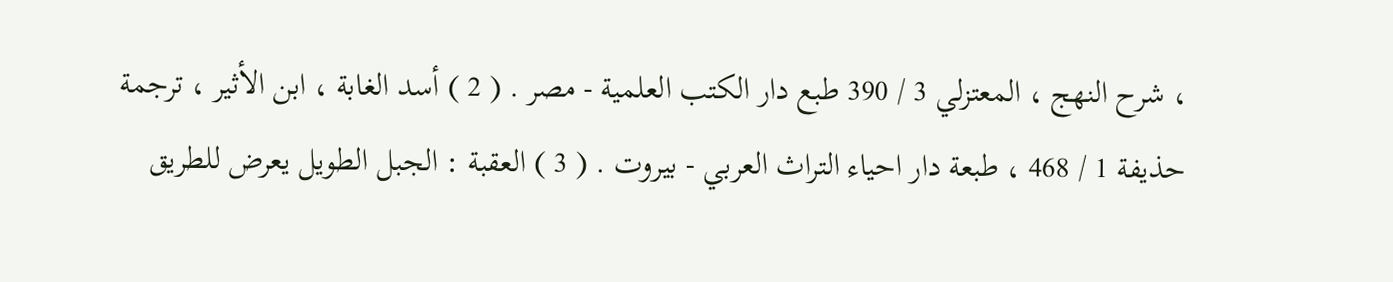، شرح النهج ، المعتزلي 3 / 390 طبع دار الكتب العلمية - مصر . ( 2 ) أسد الغابة ، ابن الأثير ، ترجمة حذيفة 1 / 468 ، طبعة دار احياء التراث العربي - بيروت . ( 3 ) العقبة : الجبل الطويل يعرض للطريق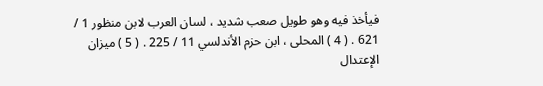فيأخذ فيه وهو طويل صعب شديد ، لسان العرب لابن منظور 1 / 621 . ( 4 ) المحلى ، ابن حزم الأندلسي 11 / 225 . ( 5 ) ميزان الإعتدال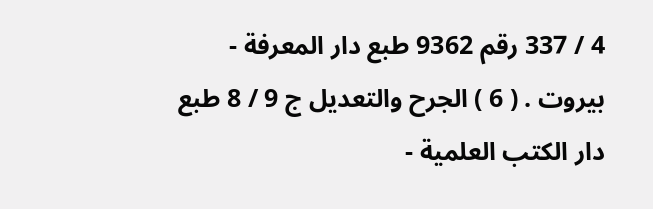4 / 337 رقم 9362 طبع دار المعرفة - بيروت . ( 6 ) الجرح والتعديل ج 9 / 8 طبع دار الكتب العلمية -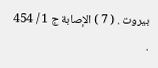بيروت . ( 7 ) الإصابة ج 1 / 454 .